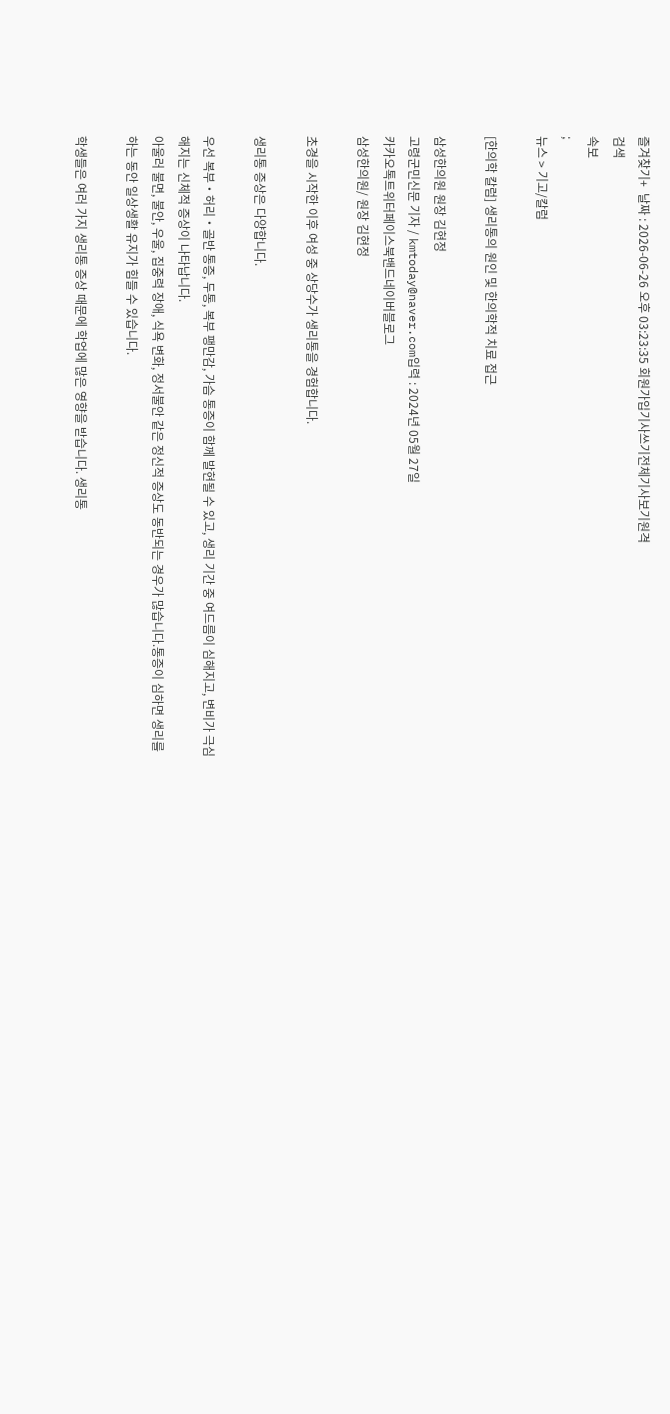즐겨찾기+  날짜 : 2026-06-26 오후 03:23:35 회원가입기사쓰기전체기사보기원격
검색
속보
;
뉴스 > 기고/칼럼

[한의학 칼럼] 생리통의 원인 및 한의학적 치료 접근

삼성한의원 원장 김현정
고령군민신문 기자 / kmtoday@naver.com입력 : 2024년 05월 27일
카카오톡트위터페이스북밴드네이버블로그
삼성한의원/ 원장 김현정

초경을 시작한 이후 여성 중 상당수가 생리통을 경험합니다.

생리통 증상은 다양합니다.

우선 복부‧허리‧골반 통증, 두통, 복부 팽만감, 가슴 통증이 함께 발현될 수 있고, 생리 기간 중 여드름이 심해지고, 변비가 극심해지는 신체적 증상이 나타납니다.
아울러 불면, 불안, 우울, 집중력 장애, 식욕 변화, 정서불안 같은 정신적 증상도 동반되는 경우가 많습니다.통증이 심하면 생리를 하는 동안 일상생활 유지가 힘들 수 있습니다.

학생들은 여러 가지 생리통 증상 때문에 학업에 많은 영향을 받습니다. 생리통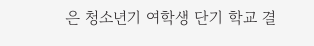은 청소년기 여학생 단기 학교 결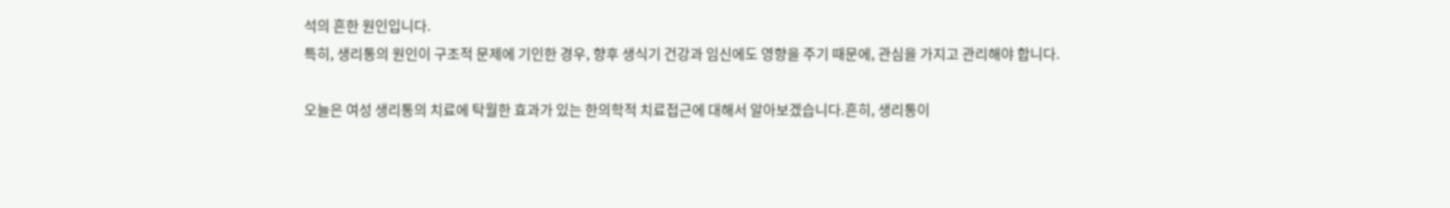석의 흔한 원인입니다.
특히, 생리통의 원인이 구조적 문제에 기인한 경우, 향후 생식기 건강과 임신에도 영향을 주기 때문에, 관심을 가지고 관리해야 합니다.

오늘은 여성 생리통의 치료에 탁월한 효과가 있는 한의학적 치료접근에 대해서 알아보겠습니다.흔히, 생리통이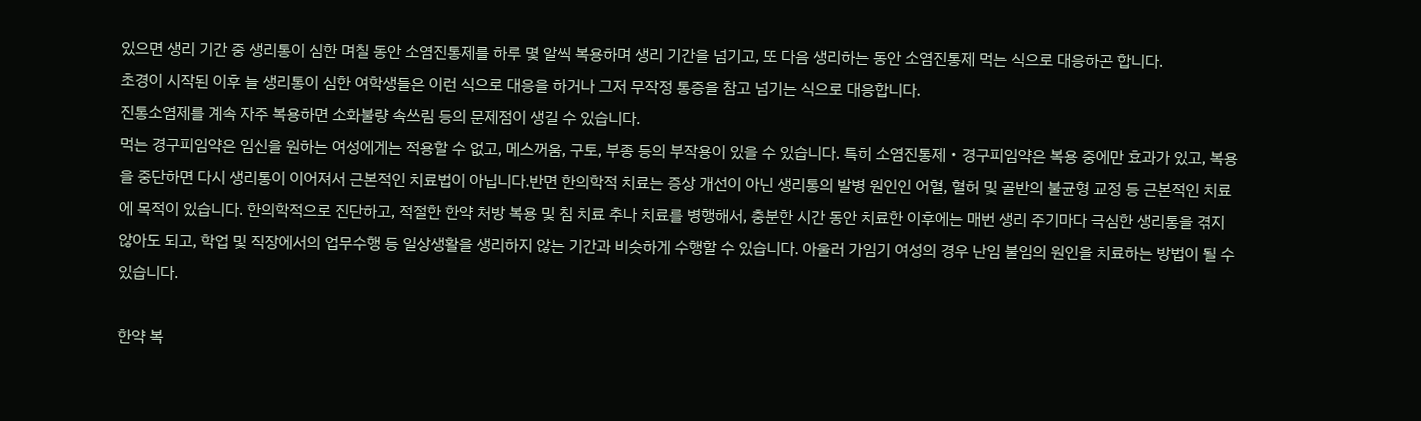있으면 생리 기간 중 생리통이 심한 며칠 동안 소염진통제를 하루 몇 알씩 복용하며 생리 기간을 넘기고, 또 다음 생리하는 동안 소염진통제 먹는 식으로 대응하곤 합니다.
초경이 시작된 이후 늘 생리통이 심한 여학생들은 이런 식으로 대응을 하거나 그저 무작정 통증을 참고 넘기는 식으로 대응합니다.
진통소염제를 계속 자주 복용하면 소화불량 속쓰림 등의 문제점이 생길 수 있습니다.
먹는 경구피임약은 임신을 원하는 여성에게는 적용할 수 없고, 메스꺼움, 구토, 부종 등의 부작용이 있을 수 있습니다. 특히 소염진통제‧경구피임약은 복용 중에만 효과가 있고, 복용을 중단하면 다시 생리통이 이어져서 근본적인 치료법이 아닙니다.반면 한의학적 치료는 증상 개선이 아닌 생리통의 발병 원인인 어혈, 혈허 및 골반의 불균형 교정 등 근본적인 치료에 목적이 있습니다. 한의학적으로 진단하고, 적절한 한약 처방 복용 및 침 치료 추나 치료를 병행해서, 충분한 시간 동안 치료한 이후에는 매번 생리 주기마다 극심한 생리통을 겪지 않아도 되고, 학업 및 직장에서의 업무수행 등 일상생활을 생리하지 않는 기간과 비슷하게 수행할 수 있습니다. 아울러 가임기 여성의 경우 난임 불임의 원인을 치료하는 방법이 될 수 있습니다.

한약 복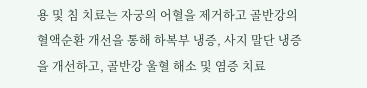용 및 침 치료는 자궁의 어혈을 제거하고 골반강의 혈액순환 개선을 통해 하복부 냉증, 사지 말단 냉증을 개선하고, 골반강 울혈 해소 및 염증 치료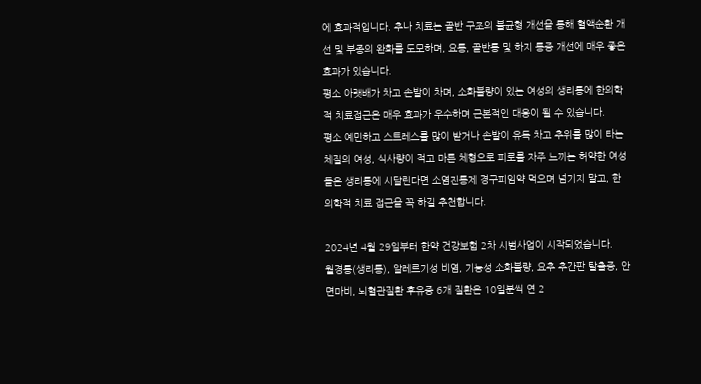에 효과적입니다. 추나 치료는 골반 구조의 불균형 개선을 통해 혈액순환 개선 및 부종의 완화를 도모하며, 요통, 골반통 및 하지 통증 개선에 매우 좋은 효과가 있습니다.
평소 아랫배가 차고 손발이 차며, 소화불량이 있는 여성의 생리통에 한의학적 치료접근은 매우 효과가 우수하며 근본적인 대응이 될 수 있습니다.
평소 예민하고 스트레스를 많이 받거나 손발이 유독 차고 추위를 많이 타는 체질의 여성, 식사량이 적고 마른 체형으로 피로를 자주 느끼는 허약한 여성들은 생리통에 시달린다면 소염진통제 경구피임약 먹으며 넘기지 말고, 한의학적 치료 접근을 꼭 하길 추천합니다.

2024년 4월 29일부터 한약 건강보험 2차 시범사업이 시작되었습니다.
월경통(생리통), 알레르기성 비염, 기능성 소화불량, 요추 추간판 탈출증, 안면마비, 뇌혈관질환 후유증 6개 질환은 10일분씩 연 2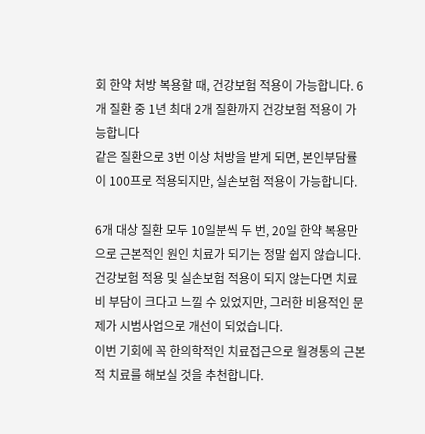회 한약 처방 복용할 때, 건강보험 적용이 가능합니다. 6개 질환 중 1년 최대 2개 질환까지 건강보험 적용이 가능합니다
같은 질환으로 3번 이상 처방을 받게 되면, 본인부담률이 100프로 적용되지만, 실손보험 적용이 가능합니다.

6개 대상 질환 모두 10일분씩 두 번, 20일 한약 복용만으로 근본적인 원인 치료가 되기는 정말 쉽지 않습니다. 건강보험 적용 및 실손보험 적용이 되지 않는다면 치료비 부담이 크다고 느낄 수 있었지만, 그러한 비용적인 문제가 시범사업으로 개선이 되었습니다.
이번 기회에 꼭 한의학적인 치료접근으로 월경통의 근본적 치료를 해보실 것을 추천합니다.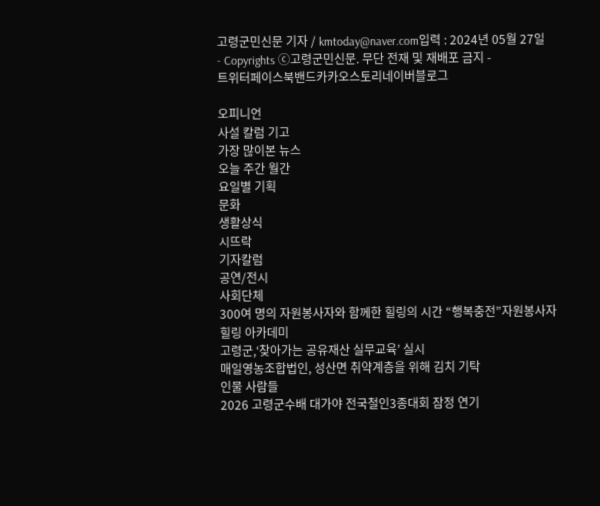고령군민신문 기자 / kmtoday@naver.com입력 : 2024년 05월 27일
- Copyrights ⓒ고령군민신문. 무단 전재 및 재배포 금지 -
트위터페이스북밴드카카오스토리네이버블로그

오피니언
사설 칼럼 기고
가장 많이본 뉴스
오늘 주간 월간
요일별 기획
문화
생활상식
시뜨락
기자칼럼
공연/전시
사회단체
300여 명의 자원봉사자와 함께한 힐링의 시간 “행복충전”자원봉사자 힐링 아카데미
고령군,‘찾아가는 공유재산 실무교육’ 실시
매일영농조합법인, 성산면 취약계층을 위해 김치 기탁
인물 사람들
2026 고령군수배 대가야 전국철인3종대회 잠정 연기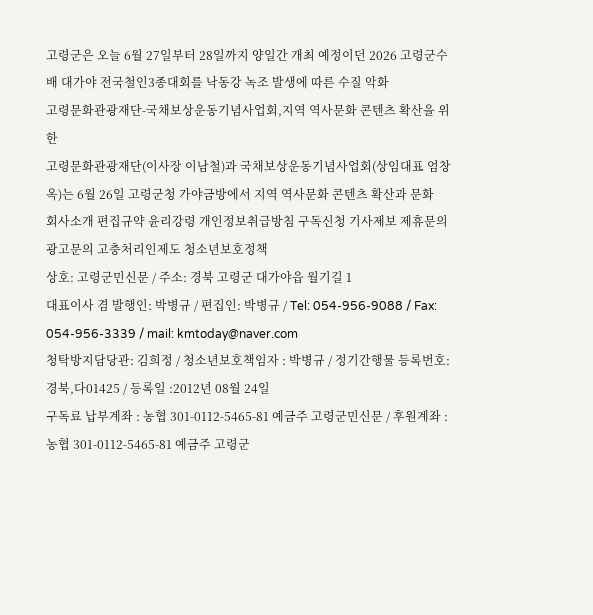고령군은 오늘 6월 27일부터 28일까지 양일간 개최 예정이던 2026 고령군수배 대가야 전국철인3종대회를 낙동강 녹조 발생에 따른 수질 악화
고령문화관광재단-국채보상운동기념사업회,지역 역사문화 콘텐츠 확산을 위한
고령문화관광재단(이사장 이남철)과 국채보상운동기념사업회(상임대표 엄창옥)는 6월 26일 고령군청 가야금방에서 지역 역사문화 콘텐츠 확산과 문화
회사소개 편집규약 윤리강령 개인정보취급방침 구독신청 기사제보 제휴문의 광고문의 고충처리인제도 청소년보호정책
상호: 고령군민신문 / 주소: 경북 고령군 대가야읍 월기길 1
대표이사 겸 발행인: 박병규 / 편집인: 박병규 / Tel: 054-956-9088 / Fax: 054-956-3339 / mail: kmtoday@naver.com
청탁방지담당관: 김희정 / 청소년보호책임자 : 박병규 / 정기간행물 등록번호: 경북,다01425 / 등록일 :2012년 08월 24일
구독료 납부계좌 : 농협 301-0112-5465-81 예금주 고령군민신문 / 후원계좌 : 농협 301-0112-5465-81 예금주 고령군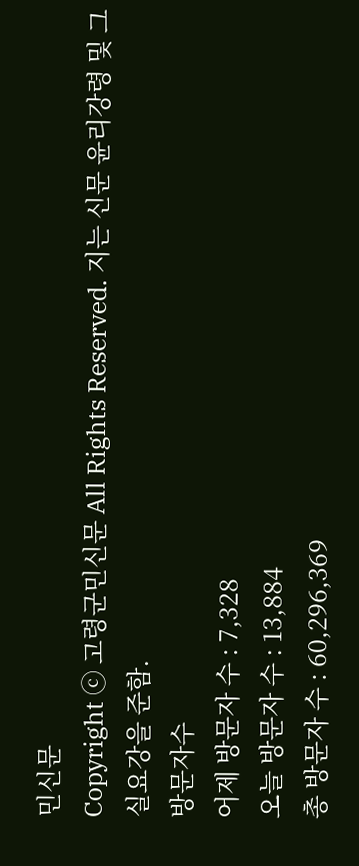민신문
Copyright ⓒ 고령군민신문 All Rights Reserved. 지는 신문 윤리강령 및 그 실요강을 준함.
방문자수
어제 방문자 수 : 7,328
오늘 방문자 수 : 13,884
총 방문자 수 : 60,296,369